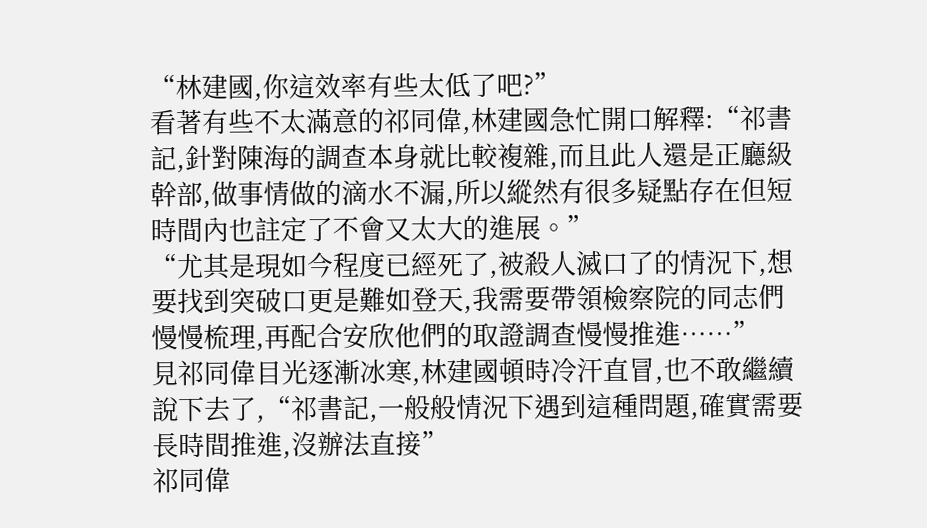“林建國,你這效率有些太低了吧?”
看著有些不太滿意的祁同偉,林建國急忙開口解釋:“祁書記,針對陳海的調查本身就比較複雜,而且此人還是正廳級幹部,做事情做的滴水不漏,所以縱然有很多疑點存在但短時間內也註定了不會又太大的進展。”
“尤其是現如今程度已經死了,被殺人滅口了的情況下,想要找到突破口更是難如登天,我需要帶領檢察院的同志們慢慢梳理,再配合安欣他們的取證調查慢慢推進……”
見祁同偉目光逐漸冰寒,林建國頓時冷汗直冒,也不敢繼續說下去了,“祁書記,一般般情況下遇到這種問題,確實需要長時間推進,沒辦法直接”
祁同偉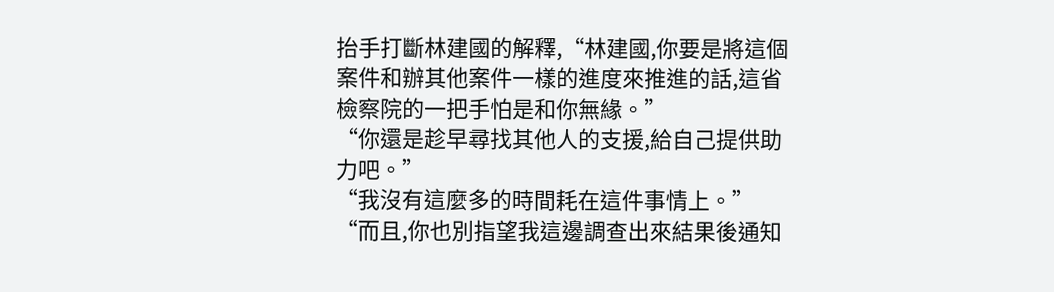抬手打斷林建國的解釋,“林建國,你要是將這個案件和辦其他案件一樣的進度來推進的話,這省檢察院的一把手怕是和你無緣。”
“你還是趁早尋找其他人的支援,給自己提供助力吧。”
“我沒有這麼多的時間耗在這件事情上。”
“而且,你也別指望我這邊調查出來結果後通知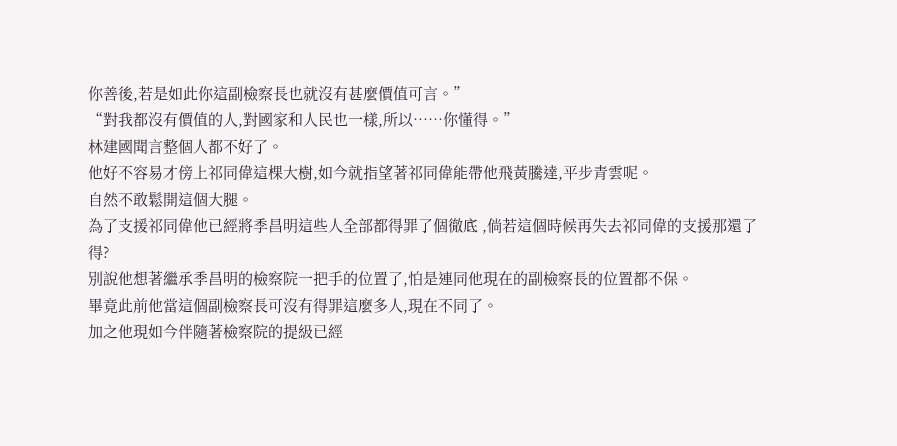你善後,若是如此你這副檢察長也就沒有甚麼價值可言。”
“對我都沒有價值的人,對國家和人民也一樣,所以……你懂得。”
林建國聞言整個人都不好了。
他好不容易才傍上祁同偉這棵大樹,如今就指望著祁同偉能帶他飛黃騰達,平步青雲呢。
自然不敢鬆開這個大腿。
為了支援祁同偉他已經將季昌明這些人全部都得罪了個徹底 ,倘若這個時候再失去祁同偉的支援那還了得?
別說他想著繼承季昌明的檢察院一把手的位置了,怕是連同他現在的副檢察長的位置都不保。
畢竟此前他當這個副檢察長可沒有得罪這麼多人,現在不同了。
加之他現如今伴隨著檢察院的提級已經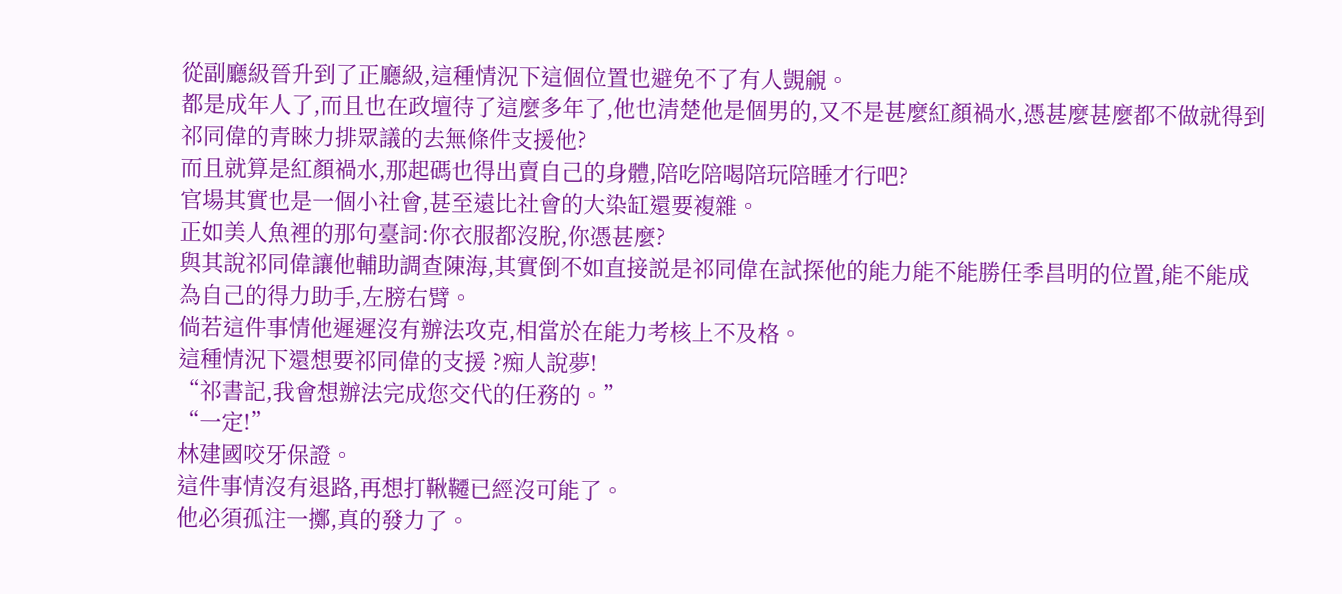從副廳級晉升到了正廳級,這種情況下這個位置也避免不了有人覬覦。
都是成年人了,而且也在政壇待了這麼多年了,他也清楚他是個男的,又不是甚麼紅顏禍水,憑甚麼甚麼都不做就得到祁同偉的青睞力排眾議的去無條件支援他?
而且就算是紅顏禍水,那起碼也得出賣自己的身體,陪吃陪喝陪玩陪睡才行吧?
官場其實也是一個小社會,甚至遠比社會的大染缸還要複雜。
正如美人魚裡的那句臺詞:你衣服都沒脫,你憑甚麼?
與其說祁同偉讓他輔助調查陳海,其實倒不如直接説是祁同偉在試探他的能力能不能勝任季昌明的位置,能不能成為自己的得力助手,左膀右臂。
倘若這件事情他遲遲沒有辦法攻克,相當於在能力考核上不及格。
這種情況下還想要祁同偉的支援 ?痴人說夢!
“祁書記,我會想辦法完成您交代的任務的。”
“一定!”
林建國咬牙保證。
這件事情沒有退路,再想打鞦韆已經沒可能了。
他必須孤注一擲,真的發力了。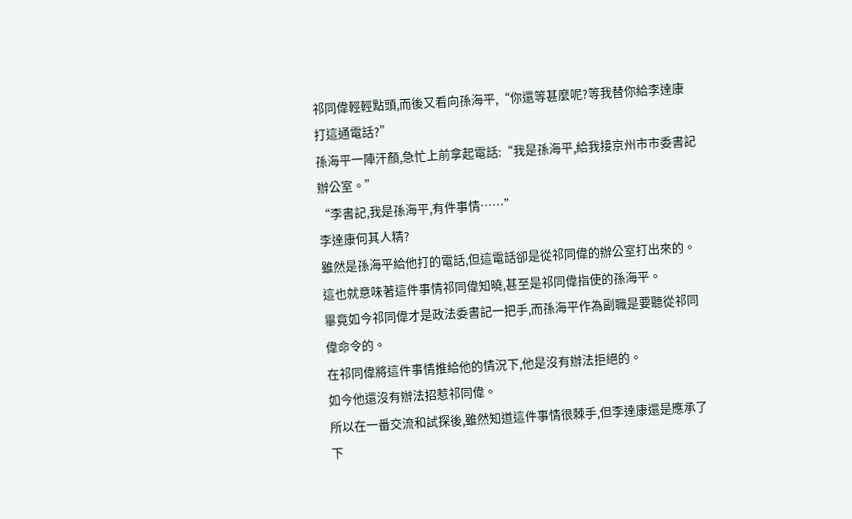祁同偉輕輕點頭,而後又看向孫海平,“你還等甚麼呢?等我替你給李達康打這通電話?”
孫海平一陣汗顏,急忙上前拿起電話:“我是孫海平,給我接京州市市委書記辦公室。”
“李書記,我是孫海平,有件事情……”
李達康何其人精?
雖然是孫海平給他打的電話,但這電話卻是從祁同偉的辦公室打出來的。
這也就意味著這件事情祁同偉知曉,甚至是祁同偉指使的孫海平。
畢竟如今祁同偉才是政法委書記一把手,而孫海平作為副職是要聽從祁同偉命令的。
在祁同偉將這件事情推給他的情況下,他是沒有辦法拒絕的。
如今他還沒有辦法招惹祁同偉。
所以在一番交流和試探後,雖然知道這件事情很棘手,但李達康還是應承了下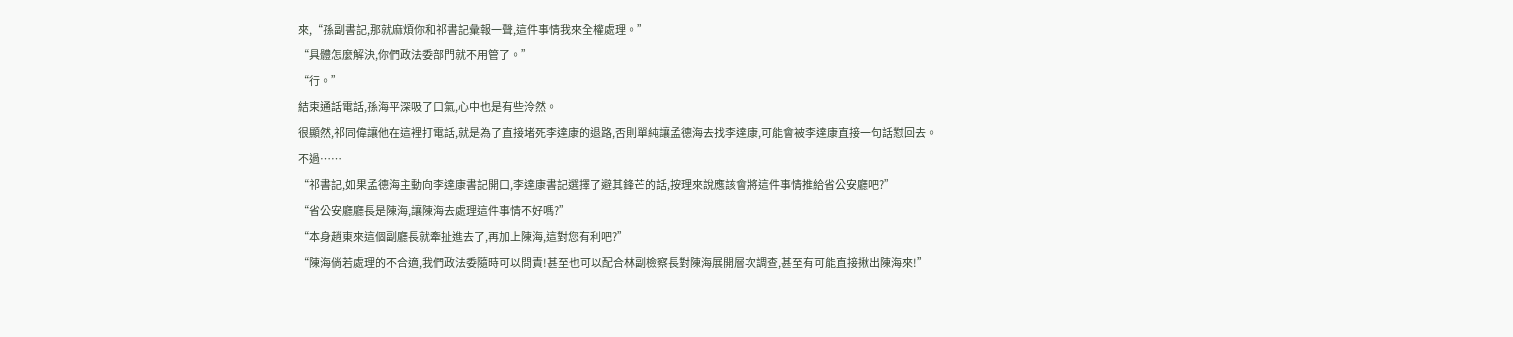來,“孫副書記,那就麻煩你和祁書記彙報一聲,這件事情我來全權處理。”
“具體怎麼解決,你們政法委部門就不用管了。”
“行。”
結束通話電話,孫海平深吸了口氣,心中也是有些泠然。
很顯然,祁同偉讓他在這裡打電話,就是為了直接堵死李達康的退路,否則單純讓孟德海去找李達康,可能會被李達康直接一句話懟回去。
不過……
“祁書記,如果孟德海主動向李達康書記開口,李達康書記選擇了避其鋒芒的話,按理來說應該會將這件事情推給省公安廳吧?”
“省公安廳廳長是陳海,讓陳海去處理這件事情不好嗎?”
“本身趙東來這個副廳長就牽扯進去了,再加上陳海,這對您有利吧?”
“陳海倘若處理的不合適,我們政法委隨時可以問責!甚至也可以配合林副檢察長對陳海展開層次調查,甚至有可能直接揪出陳海來!”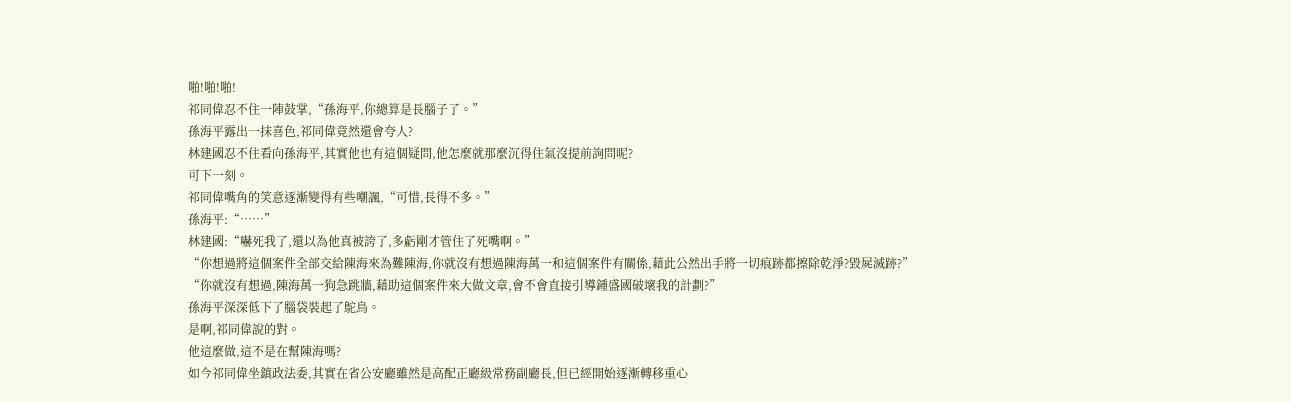啪!啪!啪!
祁同偉忍不住一陣鼓掌,“孫海平,你總算是長腦子了。”
孫海平露出一抹喜色,祁同偉竟然還會夸人?
林建國忍不住看向孫海平,其實他也有這個疑問,他怎麼就那麼沉得住氣沒提前詢問呢?
可下一刻。
祁同偉嘴角的笑意逐漸變得有些嘲諷,“可惜,長得不多。”
孫海平:“……”
林建國:“嚇死我了,還以為他真被誇了,多虧剛才管住了死嘴啊。”
“你想過將這個案件全部交給陳海來為難陳海,你就沒有想過陳海萬一和這個案件有關係,藉此公然出手將一切痕跡都擦除乾淨?毀屍滅跡?”
“你就沒有想過,陳海萬一狗急跳牆,藉助這個案件來大做文章,會不會直接引導鍾盛國破壞我的計劃?”
孫海平深深低下了腦袋裝起了鴕鳥。
是啊,祁同偉說的對。
他這麼做,這不是在幫陳海嗎?
如今祁同偉坐鎮政法委,其實在省公安廳雖然是高配正廳級常務副廳長,但已經開始逐漸轉移重心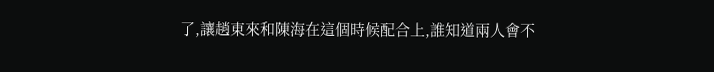了,讓趙東來和陳海在這個時候配合上,誰知道兩人會不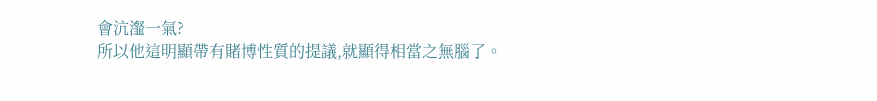會沆瀣一氣?
所以他這明顯帶有賭博性質的提議,就顯得相當之無腦了。